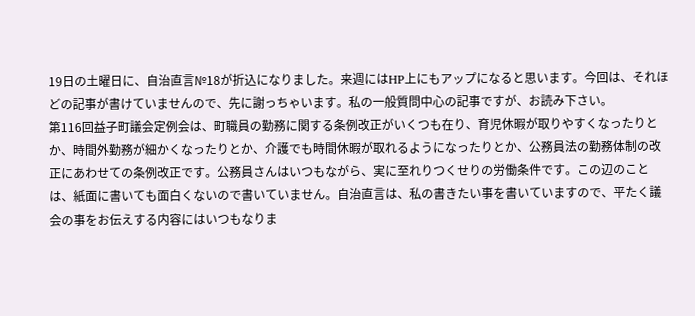19日の土曜日に、自治直言№18が折込になりました。来週にはHP上にもアップになると思います。今回は、それほどの記事が書けていませんので、先に謝っちゃいます。私の一般質問中心の記事ですが、お読み下さい。
第116回益子町議会定例会は、町職員の勤務に関する条例改正がいくつも在り、育児休暇が取りやすくなったりとか、時間外勤務が細かくなったりとか、介護でも時間休暇が取れるようになったりとか、公務員法の勤務体制の改正にあわせての条例改正です。公務員さんはいつもながら、実に至れりつくせりの労働条件です。この辺のことは、紙面に書いても面白くないので書いていません。自治直言は、私の書きたい事を書いていますので、平たく議会の事をお伝えする内容にはいつもなりま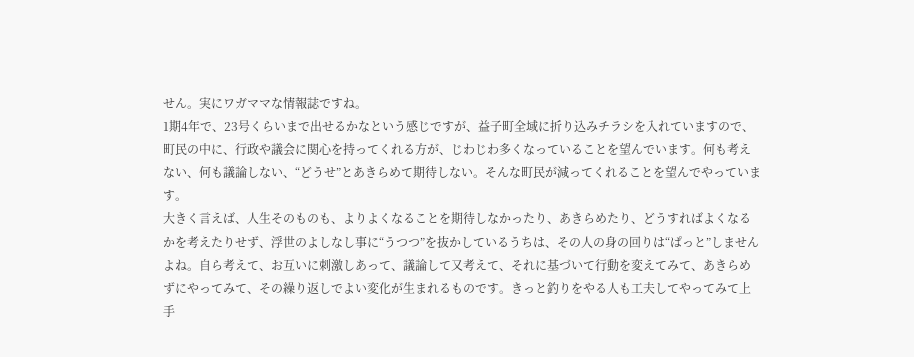せん。実にワガママな情報誌ですね。
1期4年で、23号くらいまで出せるかなという感じですが、益子町全域に折り込みチラシを入れていますので、町民の中に、行政や議会に関心を持ってくれる方が、じわじわ多くなっていることを望んでいます。何も考えない、何も議論しない、“どうせ”とあきらめて期待しない。そんな町民が減ってくれることを望んでやっています。
大きく言えば、人生そのものも、よりよくなることを期待しなかったり、あきらめたり、どうすればよくなるかを考えたりせず、浮世のよしなし事に“うつつ”を抜かしているうちは、その人の身の回りは“ぱっと”しませんよね。自ら考えて、お互いに刺激しあって、議論して又考えて、それに基づいて行動を変えてみて、あきらめずにやってみて、その繰り返しでよい変化が生まれるものです。きっと釣りをやる人も工夫してやってみて上手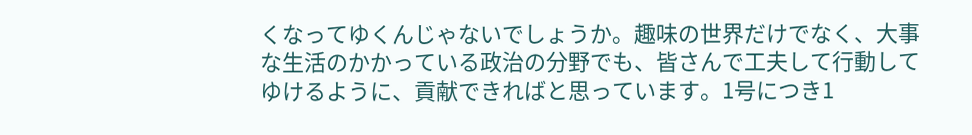くなってゆくんじゃないでしょうか。趣味の世界だけでなく、大事な生活のかかっている政治の分野でも、皆さんで工夫して行動してゆけるように、貢献できればと思っています。1号につき1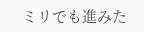ミリでも進みた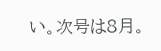い。次号は8月。